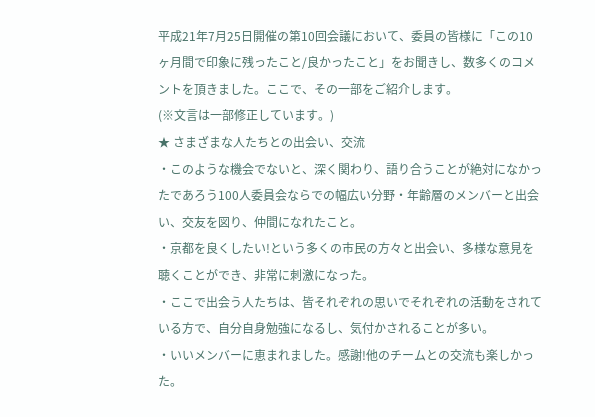平成21年7月25日開催の第10回会議において、委員の皆様に「この10ヶ月間で印象に残ったこと/良かったこと」をお聞きし、数多くのコメントを頂きました。ここで、その一部をご紹介します。
(※文言は一部修正しています。)
★ さまざまな人たちとの出会い、交流
・このような機会でないと、深く関わり、語り合うことが絶対になかったであろう100人委員会ならでの幅広い分野・年齢層のメンバーと出会い、交友を図り、仲間になれたこと。
・京都を良くしたい!という多くの市民の方々と出会い、多様な意見を聴くことができ、非常に刺激になった。
・ここで出会う人たちは、皆それぞれの思いでそれぞれの活動をされている方で、自分自身勉強になるし、気付かされることが多い。
・いいメンバーに恵まれました。感謝!他のチームとの交流も楽しかった。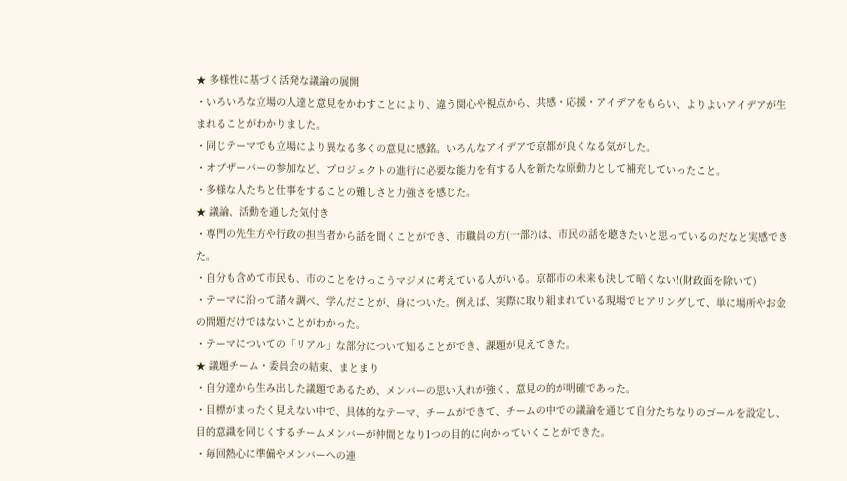★ 多様性に基づく活発な議論の展開
・いろいろな立場の人達と意見をかわすことにより、違う関心や視点から、共感・応援・アイデアをもらい、よりよいアイデアが生まれることがわかりました。
・同じテーマでも立場により異なる多くの意見に感銘。いろんなアイデアで京都が良くなる気がした。
・オブザーバーの参加など、プロジェクトの進行に必要な能力を有する人を新たな原動力として補充していったこと。
・多様な人たちと仕事をすることの難しさと力強さを感じた。
★ 議論、活動を通した気付き
・専門の先生方や行政の担当者から話を聞くことができ、市職員の方(一部?)は、市民の話を聴きたいと思っているのだなと実感できた。
・自分も含めて市民も、市のことをけっこうマジメに考えている人がいる。京都市の未来も決して暗くない!(財政面を除いて)
・テーマに沿って諸々調べ、学んだことが、身についた。例えば、実際に取り組まれている現場でヒアリングして、単に場所やお金の問題だけではないことがわかった。
・テーマについての「リアル」な部分について知ることができ、課題が見えてきた。
★ 議題チーム・委員会の結束、まとまり
・自分達から生み出した議題であるため、メンバーの思い入れが強く、意見の的が明確であった。
・目標がまったく見えない中で、具体的なテーマ、チームができて、チームの中での議論を通じて自分たちなりのゴールを設定し、目的意識を同じくするチームメンバーが仲間となり1つの目的に向かっていくことができた。
・毎回熱心に準備やメンバーへの連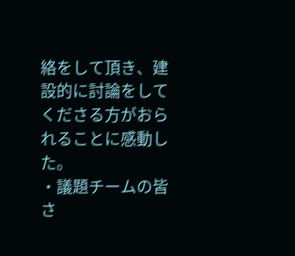絡をして頂き、建設的に討論をしてくださる方がおられることに感動した。
・議題チームの皆さ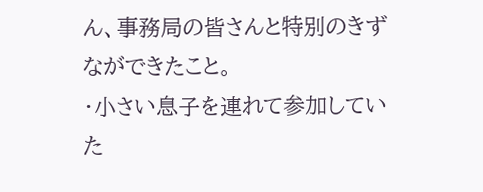ん、事務局の皆さんと特別のきずなができたこと。
・小さい息子を連れて参加していた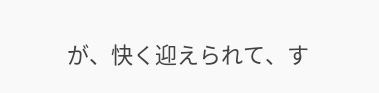が、快く迎えられて、す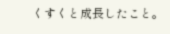くすくと成長したこと。